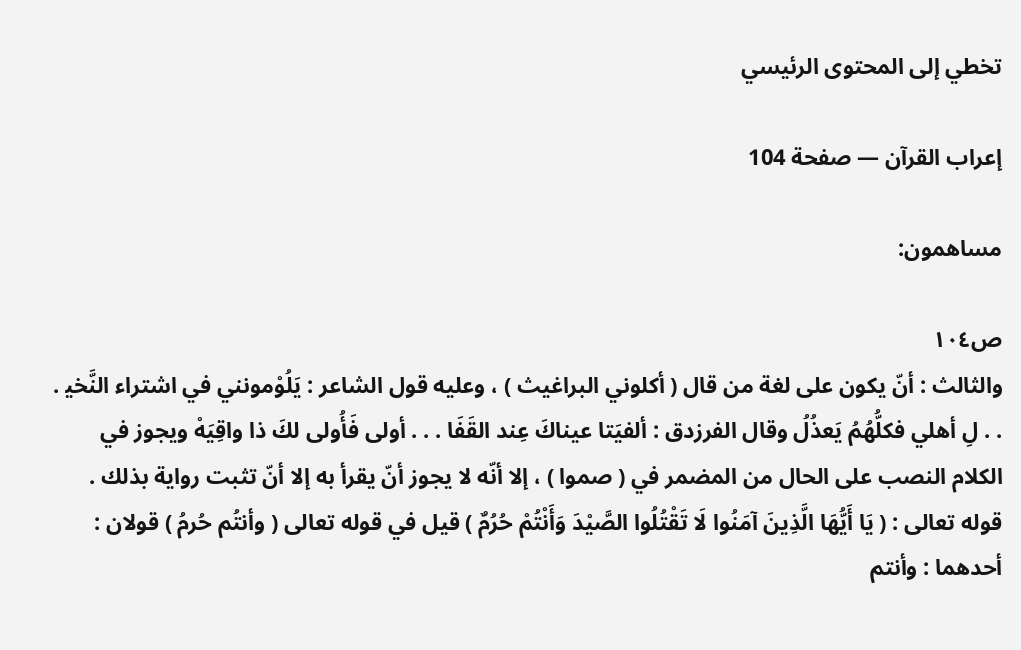تخطي إلى المحتوى الرئيسي

إعراب القرآن — صفحة 104

مساهمون:

ص١٠٤
والثالث : أنّ يكون على لغة من قال ( أكلوني البراغيث ) ، وعليه قول الشاعر : يَلُوْمونني في اشتراء النَّخي‍ . . . لِ أهلي فكلُّهُمُ يَعذُلُ وقال الفرزدق : ألفيَتا عيناكَ عِند القَفَا . . . أولى فَأُولى لكَ ذا واقِيَهْ ويجوز في الكلام النصب على الحال من المضمر في ( صموا ) ، إلا أنّه لا يجوز أنّ يقرأ به إلا أنّ تثبت رواية بذلك . قوله تعالى : ( يَا أَيُّهَا الَّذِينَ آمَنُوا لَا تَقْتُلُوا الصَّيْدَ وَأَنْتُمْ حُرُمٌ ) قيل في قوله تعالى ( وأنتُم حُرمُ ) قولان : أحدهما : وأنتم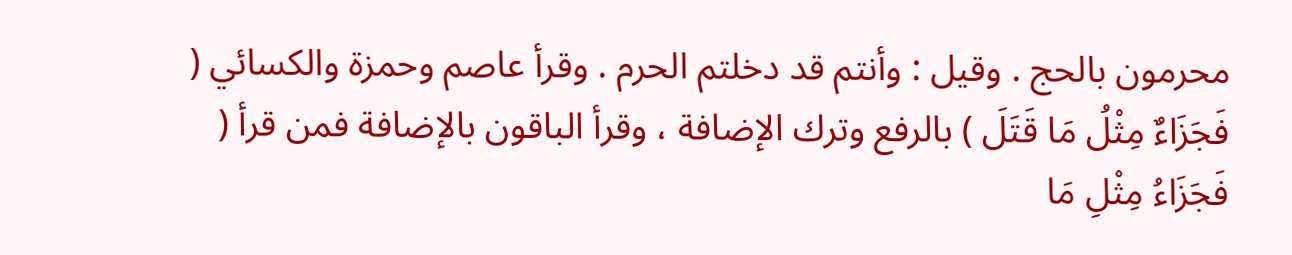محرمون بالحج . وقيل : وأنتم قد دخلتم الحرم . وقرأ عاصم وحمزة والكسائي ( فَجَزَاءٌ مِثْلُ مَا قَتَلَ ) بالرفع وترك الإضافة ، وقرأ الباقون بالإضافة فمن قرأ ( فَجَزَاءُ مِثْلِ مَا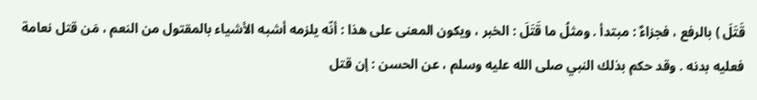قَتَلَ ) بالرفع ، فجزاءٌ : مبتدأ . ومثلُ ما قَتَلَ : الخبر ، ويكون المعنى على هذا : أنّه يلزمه أشبه الأشياء بالمقتول من النعم ، مَن قتل نعامة فعليه بدنه . وقد حكم بذلك النبي صلى الله عليه وسلم ، عن الحسن : إن قتل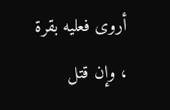أروى فعليه بقرة ، وإن قتل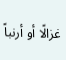غزالًا أو أرنباً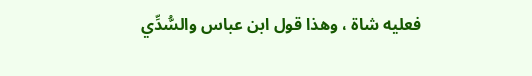فعليه شاة ، وهذا قول ابن عباس والسُّدِّي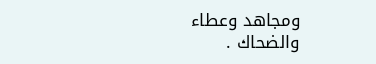ومجاهد وعطاء والضحاك .